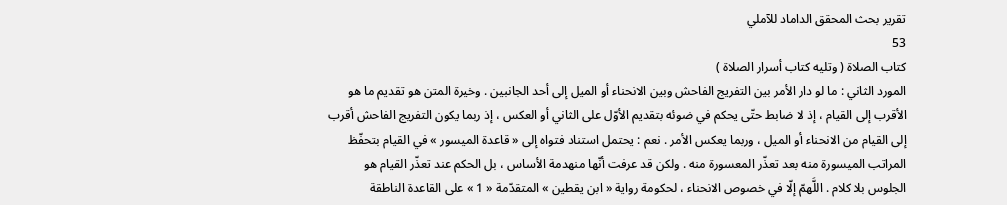تقرير بحث المحقق الداماد للآملي
53
كتاب الصلاة ( وتليه كتاب أسرار الصلاة )
المورد الثاني : ما لو دار الأمر بين التفريج الفاحش وبين الانحناء أو الميل إلى أحد الجانبين . وخيرة المتن هو تقديم ما هو الأقرب إلى القيام ، إذ لا ضابط حتّى يحكم في ضوئه بتقديم الأوّل على الثاني أو العكس ، إذ ربما يكون التفريج الفاحش أقرب إلى القيام من الانحناء أو الميل ، وربما يعكس الأمر . نعم : يحتمل استناد فتواه إلى « قاعدة الميسور » في القيام بتحفّظ المراتب الميسورة منه بعد تعذّر المعسورة منه . ولكن قد عرفت أنّها منهدمة الأساس ، بل الحكم عند تعذّر القيام هو الجلوس بلا كلام . اللَّهمّ إلّا في خصوص الانحناء ، لحكومة رواية « ابن يقطين » المتقدّمة « 1 » على القاعدة الناطقة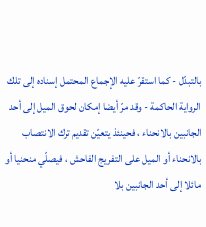بالتبدّل - كما استقرّ عليه الإجماع المحتمل إسناده إلى تلك الرواية الحاكمة - وقد مرّ أيضا إمكان لحوق الميل إلى أحد الجانبين بالانحناء ، فحينئذ يتعيّن تقديم ترك الانتصاب بالانحناء أو الميل على التفريج الفاحش ، فيصلّي منحنيا أو مائلا إلى أحد الجانبين بلا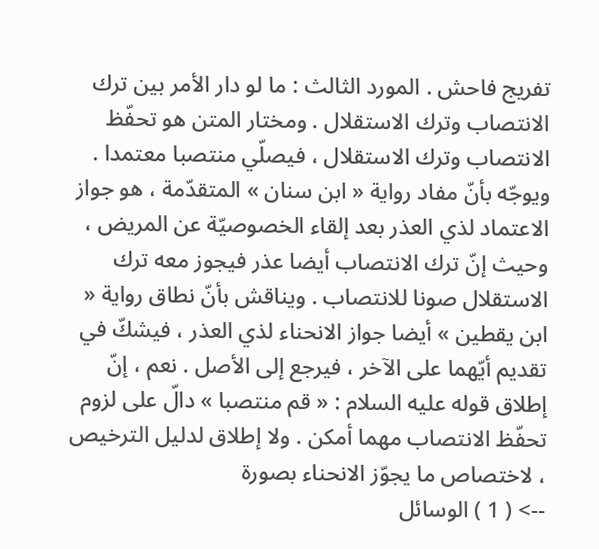تفريج فاحش . المورد الثالث : ما لو دار الأمر بين ترك الانتصاب وترك الاستقلال . ومختار المتن هو تحفّظ الانتصاب وترك الاستقلال ، فيصلّي منتصبا معتمدا . ويوجّه بأنّ مفاد رواية « ابن سنان » المتقدّمة ، هو جواز الاعتماد لذي العذر بعد إلقاء الخصوصيّة عن المريض ، وحيث إنّ ترك الانتصاب أيضا عذر فيجوز معه ترك الاستقلال صونا للانتصاب . ويناقش بأنّ نطاق رواية « ابن يقطين » أيضا جواز الانحناء لذي العذر ، فيشكّ في تقديم أيّهما على الآخر ، فيرجع إلى الأصل . نعم ، إنّ إطلاق قوله عليه السلام : « قم منتصبا » دالّ على لزوم تحفّظ الانتصاب مهما أمكن . ولا إطلاق لدليل الترخيص ، لاختصاص ما يجوّز الانحناء بصورة
--> ( 1 ) الوسائل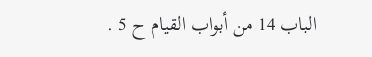الباب 14 من أبواب القيام ح 5 .